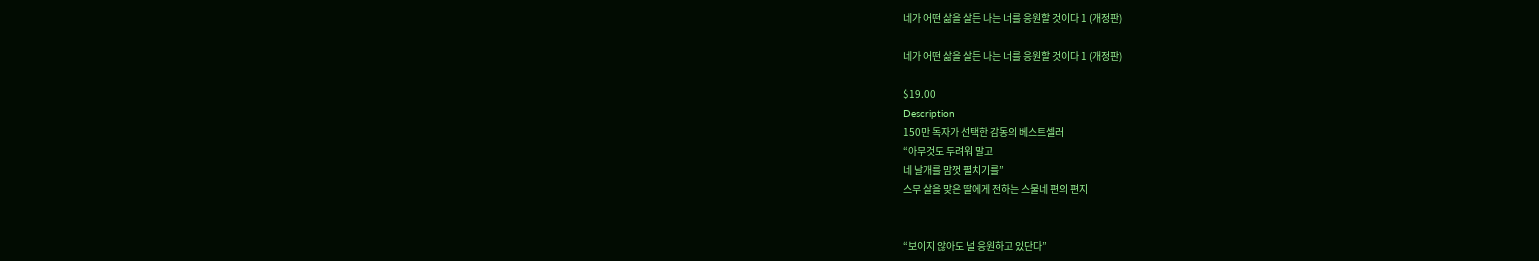네가 어떤 삶을 살든 나는 너를 응원할 것이다 1 (개정판)

네가 어떤 삶을 살든 나는 너를 응원할 것이다 1 (개정판)

$19.00
Description
150만 독자가 선택한 감동의 베스트셀러
“아무것도 두려워 말고
네 날개를 맘껏 펼치기를”
스무 살을 맞은 딸에게 전하는 스물네 편의 편지


“보이지 않아도 널 응원하고 있단다”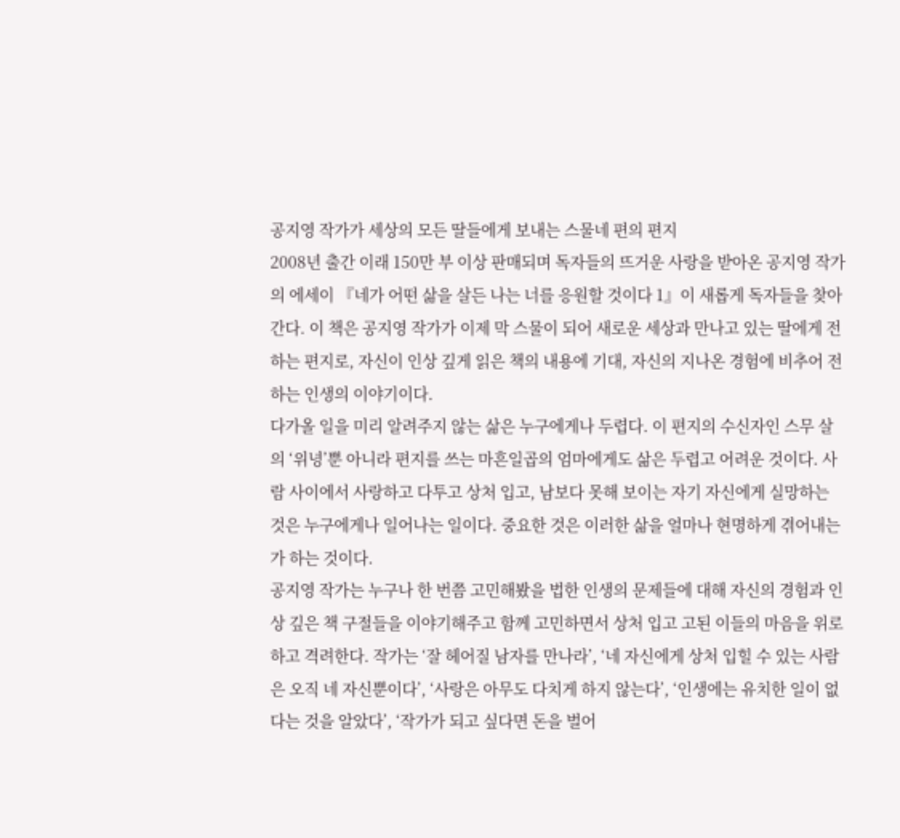공지영 작가가 세상의 모든 딸들에게 보내는 스물네 편의 편지
2008년 출간 이래 150만 부 이상 판매되며 독자들의 뜨거운 사랑을 받아온 공지영 작가의 에세이 『네가 어떤 삶을 살든 나는 너를 응원할 것이다 1』이 새롭게 독자들을 찾아간다. 이 책은 공지영 작가가 이제 막 스물이 되어 새로운 세상과 만나고 있는 딸에게 전하는 편지로, 자신이 인상 깊게 읽은 책의 내용에 기대, 자신의 지나온 경험에 비추어 전하는 인생의 이야기이다.
다가올 일을 미리 알려주지 않는 삶은 누구에게나 두렵다. 이 편지의 수신자인 스무 살의 ‘위녕’뿐 아니라 편지를 쓰는 마흔일곱의 엄마에게도 삶은 두렵고 어려운 것이다. 사람 사이에서 사랑하고 다투고 상처 입고, 남보다 못해 보이는 자기 자신에게 실망하는 것은 누구에게나 일어나는 일이다. 중요한 것은 이러한 삶을 얼마나 현명하게 겪어내는가 하는 것이다.
공지영 작가는 누구나 한 번쯤 고민해봤을 법한 인생의 문제들에 대해 자신의 경험과 인상 깊은 책 구절들을 이야기해주고 함께 고민하면서 상처 입고 고된 이들의 마음을 위로하고 격려한다. 작가는 ‘잘 헤어질 남자를 만나라’, ‘네 자신에게 상처 입힐 수 있는 사람은 오직 네 자신뿐이다’, ‘사랑은 아무도 다치게 하지 않는다’, ‘인생에는 유치한 일이 없다는 것을 알았다’, ‘작가가 되고 싶다면 돈을 벌어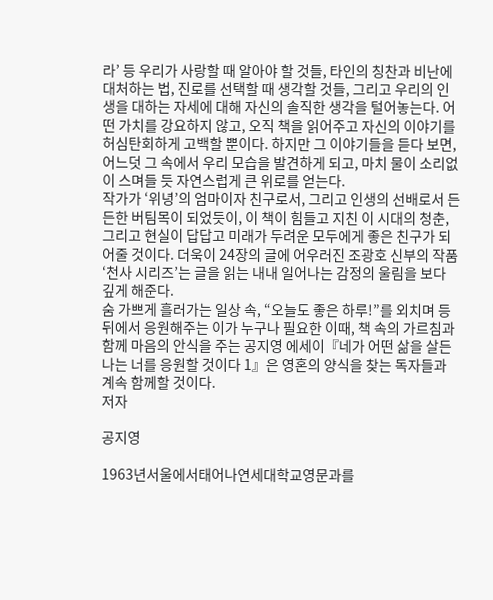라’ 등 우리가 사랑할 때 알아야 할 것들, 타인의 칭찬과 비난에 대처하는 법, 진로를 선택할 때 생각할 것들, 그리고 우리의 인생을 대하는 자세에 대해 자신의 솔직한 생각을 털어놓는다. 어떤 가치를 강요하지 않고, 오직 책을 읽어주고 자신의 이야기를 허심탄회하게 고백할 뿐이다. 하지만 그 이야기들을 듣다 보면, 어느덧 그 속에서 우리 모습을 발견하게 되고, 마치 물이 소리없이 스며들 듯 자연스럽게 큰 위로를 얻는다.
작가가 ‘위녕’의 엄마이자 친구로서, 그리고 인생의 선배로서 든든한 버팀목이 되었듯이, 이 책이 힘들고 지친 이 시대의 청춘, 그리고 현실이 답답고 미래가 두려운 모두에게 좋은 친구가 되어줄 것이다. 더욱이 24장의 글에 어우러진 조광호 신부의 작품 ‘천사 시리즈’는 글을 읽는 내내 일어나는 감정의 울림을 보다 깊게 해준다.
숨 가쁘게 흘러가는 일상 속, “오늘도 좋은 하루!”를 외치며 등 뒤에서 응원해주는 이가 누구나 필요한 이때, 책 속의 가르침과 함께 마음의 안식을 주는 공지영 에세이『네가 어떤 삶을 살든 나는 너를 응원할 것이다 1』은 영혼의 양식을 찾는 독자들과 계속 함께할 것이다.
저자

공지영

1963년서울에서태어나연세대학교영문과를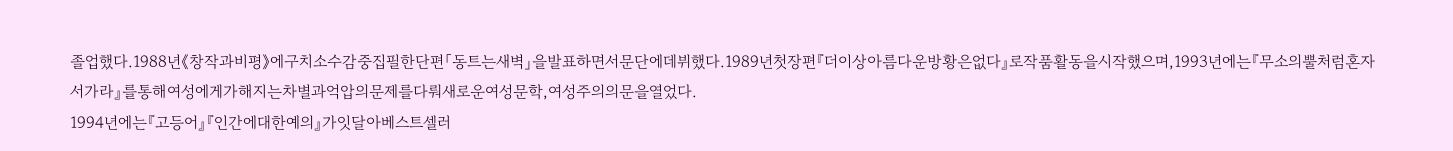졸업했다.1988년《창작과비평》에구치소수감중집필한단편「동트는새벽」을발표하면서문단에데뷔했다.1989년첫장편『더이상아름다운방황은없다』로작품활동을시작했으며,1993년에는『무소의뿔처럼혼자서가라』를통해여성에게가해지는차별과억압의문제를다뤄새로운여성문학,여성주의의문을열었다.
1994년에는『고등어』『인간에대한예의』가잇달아베스트셀러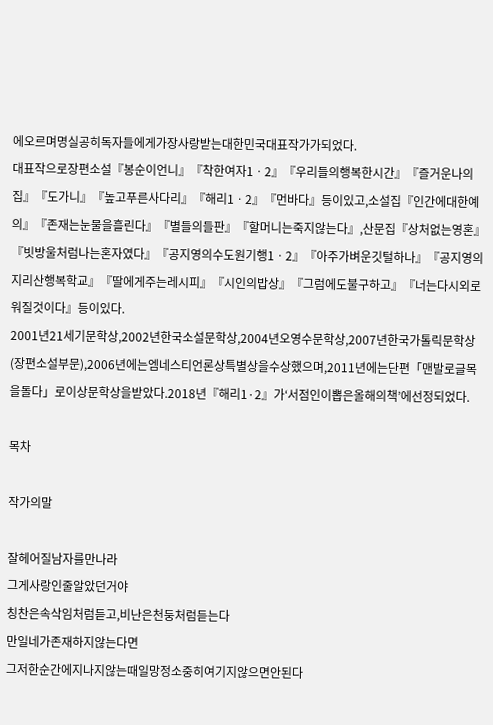에오르며명실공히독자들에게가장사랑받는대한민국대표작가가되었다.
대표작으로장편소설『봉순이언니』『착한여자1ㆍ2』『우리들의행복한시간』『즐거운나의집』『도가니』『높고푸른사다리』『해리1ㆍ2』『먼바다』등이있고,소설집『인간에대한예의』『존재는눈물을흘린다』『별들의들판』『할머니는죽지않는다』,산문집『상처없는영혼』『빗방울처럼나는혼자였다』『공지영의수도원기행1ㆍ2』『아주가벼운깃털하나』『공지영의지리산행복학교』『딸에게주는레시피』『시인의밥상』『그럼에도불구하고』『너는다시외로워질것이다』등이있다.
2001년21세기문학상,2002년한국소설문학상,2004년오영수문학상,2007년한국가톨릭문학상(장편소설부문),2006년에는엠네스티언론상특별상을수상했으며,2011년에는단편「맨발로글목을돌다」로이상문학상을받았다.2018년『해리1·2』가‘서점인이뽑은올해의책’에선정되었다.

목차

작가의말

잘헤어질남자를만나라
그게사랑인줄알았던거야
칭찬은속삭임처럼듣고,비난은천둥처럼듣는다
만일네가존재하지않는다면
그저한순간에지나지않는때일망정소중히여기지않으면안된다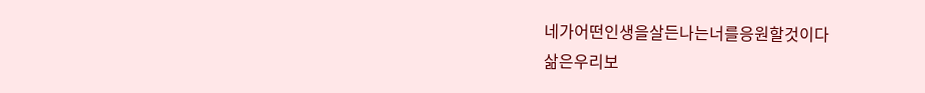네가어떤인생을살든나는너를응원할것이다
삶은우리보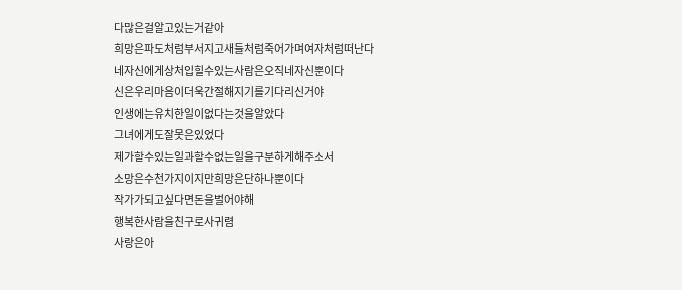다많은걸알고있는거같아
희망은파도처럼부서지고새들처럼죽어가며여자처럼떠난다
네자신에게상처입힐수있는사람은오직네자신뿐이다
신은우리마음이더욱간절해지기를기다리신거야
인생에는유치한일이없다는것을알았다
그녀에게도잘못은있었다
제가할수있는일과할수없는일을구분하게해주소서
소망은수천가지이지만희망은단하나뿐이다
작가가되고싶다면돈을벌어야해
행복한사람을친구로사귀렴
사랑은아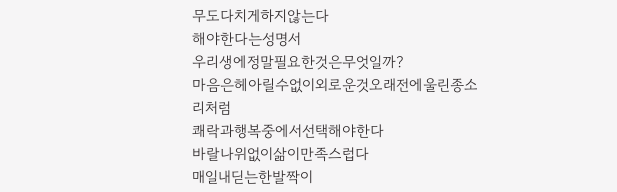무도다치게하지않는다
해야한다는성명서
우리생에정말필요한것은무엇일까?
마음은헤아릴수없이외로운것오래전에울린종소리처럼
쾌락과행복중에서선택해야한다
바랄나위없이삶이만족스럽다
매일내딛는한발짝이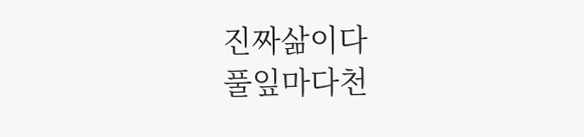진짜삶이다
풀잎마다천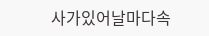사가있어날마다속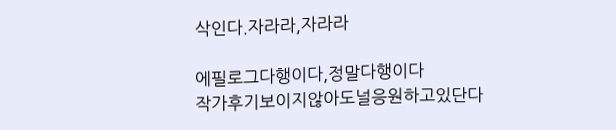삭인다.자라라,자라라

에필로그다행이다,정말다행이다
작가후기보이지않아도널응원하고있단다